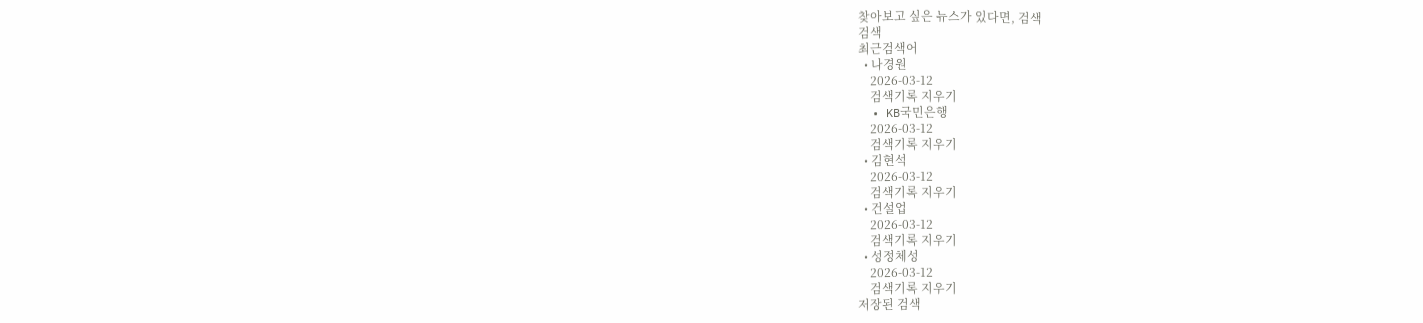찾아보고 싶은 뉴스가 있다면, 검색
검색
최근검색어
  • 나경원
    2026-03-12
    검색기록 지우기
  • KB국민은행
    2026-03-12
    검색기록 지우기
  • 김현석
    2026-03-12
    검색기록 지우기
  • 건설업
    2026-03-12
    검색기록 지우기
  • 성정체성
    2026-03-12
    검색기록 지우기
저장된 검색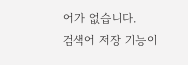어가 없습니다.
검색어 저장 기능이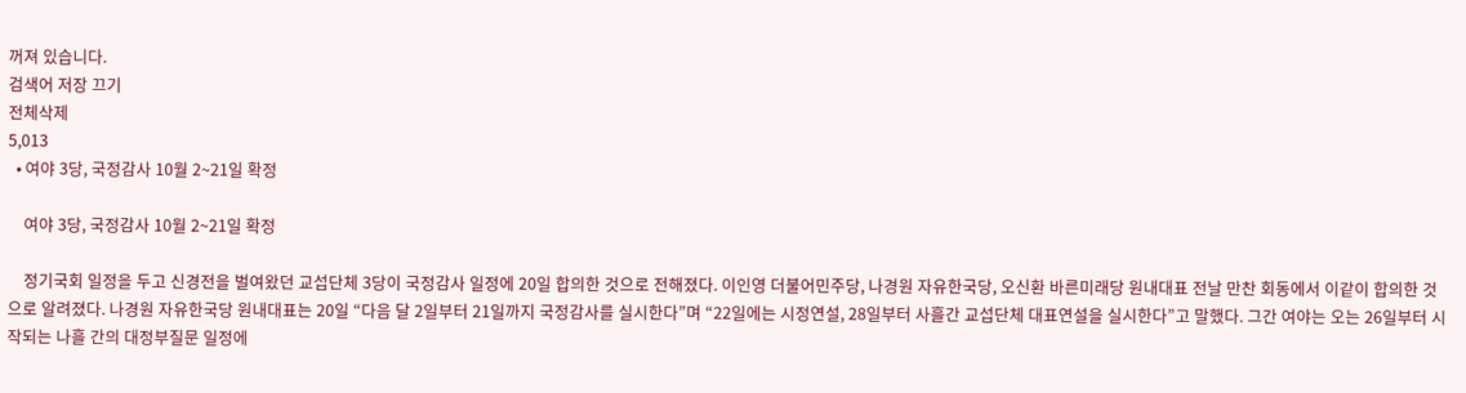꺼져 있습니다.
검색어 저장 끄기
전체삭제
5,013
  • 여야 3당, 국정감사 10월 2~21일 확정

    여야 3당, 국정감사 10월 2~21일 확정

    정기국회 일정을 두고 신경전을 벌여왔던 교섭단체 3당이 국정감사 일정에 20일 합의한 것으로 전해졌다. 이인영 더불어민주당, 나경원 자유한국당, 오신환 바른미래당 원내대표 전날 만찬 회동에서 이같이 합의한 것으로 알려졌다. 나경원 자유한국당 원내대표는 20일 “다음 달 2일부터 21일까지 국정감사를 실시한다”며 “22일에는 시정연설, 28일부터 사흘간 교섭단체 대표연설을 실시한다”고 말했다. 그간 여야는 오는 26일부터 시작되는 나흘 간의 대정부질문 일정에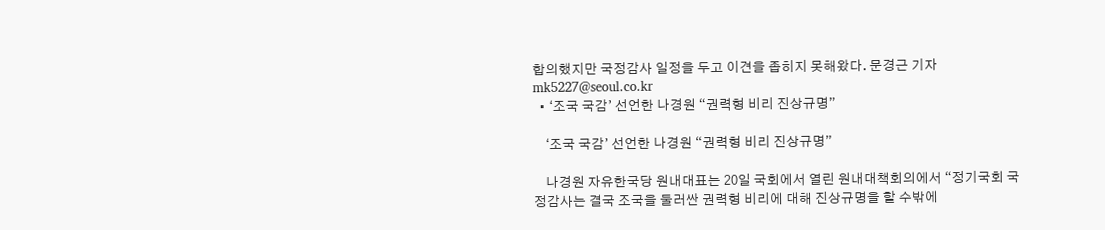합의했지만 국정감사 일정을 두고 이견을 좁히지 못해왔다. 문경근 기자 mk5227@seoul.co.kr
  • ‘조국 국감’ 선언한 나경원 “권력형 비리 진상규명”

    ‘조국 국감’ 선언한 나경원 “권력형 비리 진상규명”

    나경원 자유한국당 원내대표는 20일 국회에서 열린 원내대책회의에서 “정기국회 국정감사는 결국 조국을 둘러싼 권력형 비리에 대해 진상규명을 할 수밖에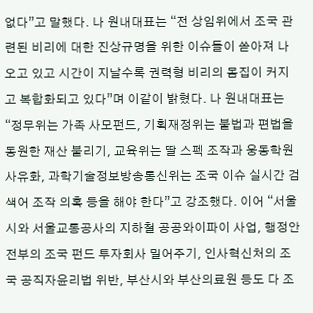없다”고 말했다. 나 원내대표는 “전 상임위에서 조국 관련된 비리에 대한 진상규명을 위한 이슈들이 쏟아져 나오고 있고 시간이 지날수록 권력형 비리의 몸집이 커지고 복합화되고 있다”며 이같이 밝혔다. 나 원내대표는 “정무위는 가족 사모펀드, 기획재정위는 불법과 편법을 동원한 재산 불리기, 교육위는 딸 스펙 조작과 웅동학원 사유화, 과학기술정보방송통신위는 조국 이슈 실시간 검색어 조작 의혹 등을 해야 한다”고 강조했다. 이어 “서울시와 서울교통공사의 지하철 공공와이파이 사업, 행정안전부의 조국 펀드 투자회사 밀어주기, 인사혁신처의 조국 공직자윤리법 위반, 부산시와 부산의료원 등도 다 조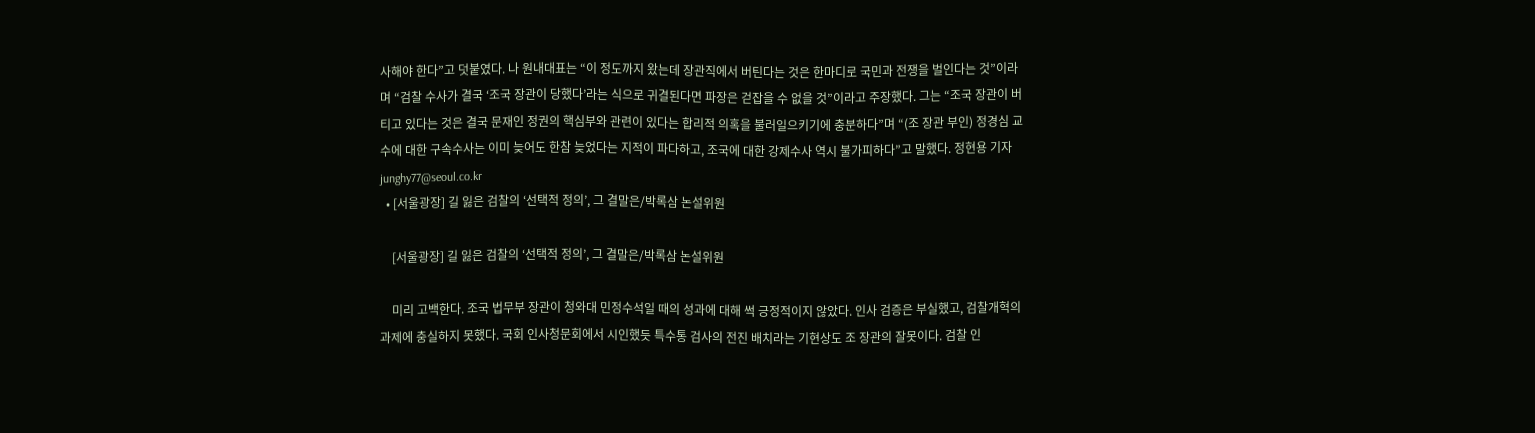사해야 한다”고 덧붙였다. 나 원내대표는 “이 정도까지 왔는데 장관직에서 버틴다는 것은 한마디로 국민과 전쟁을 벌인다는 것”이라며 “검찰 수사가 결국 ‘조국 장관이 당했다’라는 식으로 귀결된다면 파장은 걷잡을 수 없을 것”이라고 주장했다. 그는 “조국 장관이 버티고 있다는 것은 결국 문재인 정권의 핵심부와 관련이 있다는 합리적 의혹을 불러일으키기에 충분하다”며 “(조 장관 부인) 정경심 교수에 대한 구속수사는 이미 늦어도 한참 늦었다는 지적이 파다하고, 조국에 대한 강제수사 역시 불가피하다”고 말했다. 정현용 기자 junghy77@seoul.co.kr
  • [서울광장] 길 잃은 검찰의 ‘선택적 정의’, 그 결말은/박록삼 논설위원

    [서울광장] 길 잃은 검찰의 ‘선택적 정의’, 그 결말은/박록삼 논설위원

    미리 고백한다. 조국 법무부 장관이 청와대 민정수석일 때의 성과에 대해 썩 긍정적이지 않았다. 인사 검증은 부실했고, 검찰개혁의 과제에 충실하지 못했다. 국회 인사청문회에서 시인했듯 특수통 검사의 전진 배치라는 기현상도 조 장관의 잘못이다. 검찰 인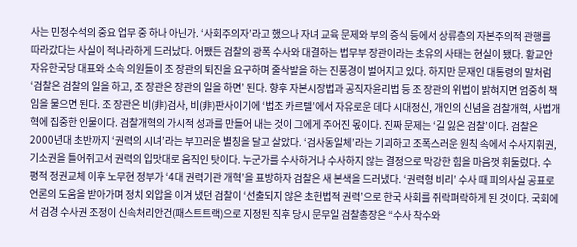사는 민정수석의 중요 업무 중 하나 아닌가. ‘사회주의자’라고 했으나 자녀 교육 문제와 부의 증식 등에서 상류층의 자본주의적 관행를 따라갔다는 사실이 적나라하게 드러났다. 어쨌든 검찰의 광폭 수사와 대결하는 법무부 장관이라는 초유의 사태는 현실이 됐다. 황교안 자유한국당 대표와 소속 의원들이 조 장관의 퇴진을 요구하며 줄삭발을 하는 진풍경이 벌어지고 있다. 하지만 문재인 대통령의 말처럼 ‘검찰은 검찰의 일을 하고, 조 장관은 장관의 일을 하면’ 된다. 향후 자본시장법과 공직자윤리법 등 조 장관의 위법이 밝혀지면 엄중히 책임을 물으면 된다. 조 장관은 비(非)검사, 비(非)판사이기에 ‘법조 카르텔’에서 자유로운 데다 시대정신, 개인의 신념을 검찰개혁, 사법개혁에 집중한 인물이다. 검찰개혁의 가시적 성과를 만들어 내는 것이 그에게 주어진 몫이다. 진짜 문제는 ‘길 잃은 검찰’이다. 검찰은 2000년대 초반까지 ‘권력의 시녀’라는 부끄러운 별칭을 달고 살았다. ‘검사동일체’라는 기괴하고 조폭스러운 원칙 속에서 수사지휘권, 기소권을 틀어쥐고서 권력의 입맛대로 움직인 탓이다. 누군가를 수사하거나 수사하지 않는 결정으로 막강한 힘을 마음껏 휘둘렀다. 수평적 정권교체 이후 노무현 정부가 ‘4대 권력기관 개혁’을 표방하자 검찰은 새 본색을 드러냈다. ‘권력형 비리’ 수사 때 피의사실 공표로 언론의 도움을 받아가며 정치 외압을 이겨 냈던 검찰이 ‘선출되지 않은 초헌법적 권력’으로 한국 사회를 쥐락펴락하게 된 것이다. 국회에서 검경 수사권 조정이 신속처리안건(패스트트랙)으로 지정된 직후 당시 문무일 검찰총장은 “수사 착수와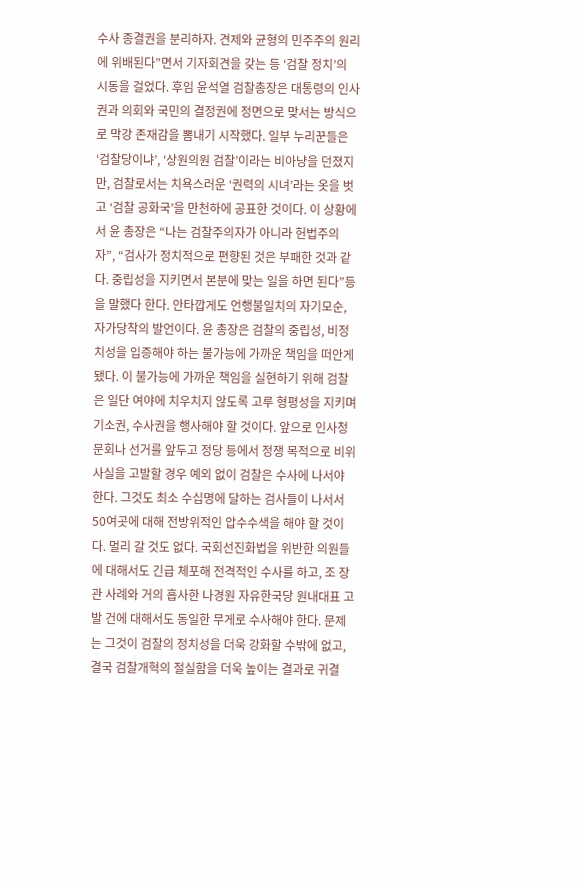수사 종결권을 분리하자. 견제와 균형의 민주주의 원리에 위배된다”면서 기자회견을 갖는 등 ‘검찰 정치’의 시동을 걸었다. 후임 윤석열 검찰총장은 대통령의 인사권과 의회와 국민의 결정권에 정면으로 맞서는 방식으로 막강 존재감을 뽐내기 시작했다. 일부 누리꾼들은 ‘검찰당이냐’, ‘상원의원 검찰’이라는 비아냥을 던졌지만, 검찰로서는 치욕스러운 ‘권력의 시녀’라는 옷을 벗고 ‘검찰 공화국’을 만천하에 공표한 것이다. 이 상황에서 윤 총장은 “나는 검찰주의자가 아니라 헌법주의자”, “검사가 정치적으로 편향된 것은 부패한 것과 같다. 중립성을 지키면서 본분에 맞는 일을 하면 된다”등을 말했다 한다. 안타깝게도 언행불일치의 자기모순, 자가당착의 발언이다. 윤 총장은 검찰의 중립성, 비정치성을 입증해야 하는 불가능에 가까운 책임을 떠안게 됐다. 이 불가능에 가까운 책임을 실현하기 위해 검찰은 일단 여야에 치우치지 않도록 고루 형평성을 지키며 기소권, 수사권을 행사해야 할 것이다. 앞으로 인사청문회나 선거를 앞두고 정당 등에서 정쟁 목적으로 비위 사실을 고발할 경우 예외 없이 검찰은 수사에 나서야 한다. 그것도 최소 수십명에 달하는 검사들이 나서서 50여곳에 대해 전방위적인 압수수색을 해야 할 것이다. 멀리 갈 것도 없다. 국회선진화법을 위반한 의원들에 대해서도 긴급 체포해 전격적인 수사를 하고, 조 장관 사례와 거의 흡사한 나경원 자유한국당 원내대표 고발 건에 대해서도 동일한 무게로 수사해야 한다. 문제는 그것이 검찰의 정치성을 더욱 강화할 수밖에 없고, 결국 검찰개혁의 절실함을 더욱 높이는 결과로 귀결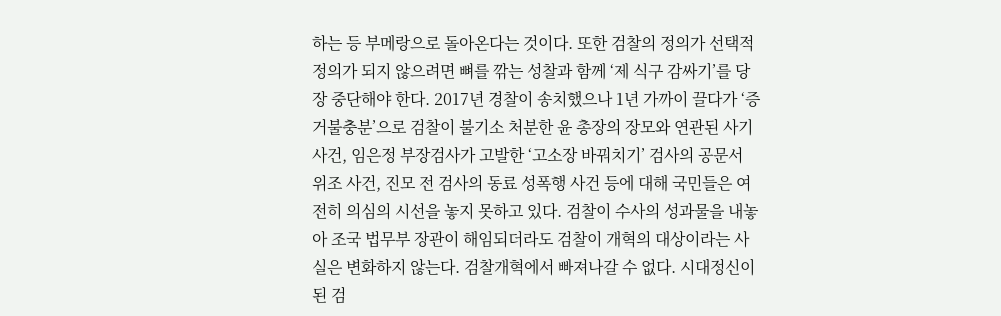하는 등 부메랑으로 돌아온다는 것이다. 또한 검찰의 정의가 선택적 정의가 되지 않으려면 뼈를 깎는 성찰과 함께 ‘제 식구 감싸기’를 당장 중단해야 한다. 2017년 경찰이 송치했으나 1년 가까이 끌다가 ‘증거불충분’으로 검찰이 불기소 처분한 윤 총장의 장모와 연관된 사기 사건, 임은정 부장검사가 고발한 ‘고소장 바꿔치기’ 검사의 공문서 위조 사건, 진모 전 검사의 동료 성폭행 사건 등에 대해 국민들은 여전히 의심의 시선을 놓지 못하고 있다. 검찰이 수사의 성과물을 내놓아 조국 법무부 장관이 해임되더라도 검찰이 개혁의 대상이라는 사실은 변화하지 않는다. 검찰개혁에서 빠져나갈 수 없다. 시대정신이 된 검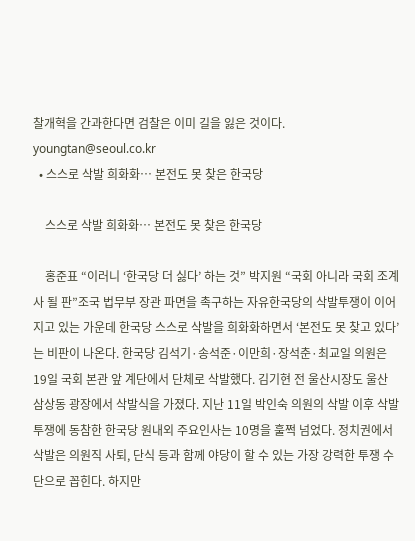찰개혁을 간과한다면 검찰은 이미 길을 잃은 것이다. youngtan@seoul.co.kr
  • 스스로 삭발 희화화… 본전도 못 찾은 한국당

    스스로 삭발 희화화… 본전도 못 찾은 한국당

    홍준표 “이러니 ‘한국당 더 싫다’ 하는 것” 박지원 “국회 아니라 국회 조계사 될 판”조국 법무부 장관 파면을 촉구하는 자유한국당의 삭발투쟁이 이어지고 있는 가운데 한국당 스스로 삭발을 희화화하면서 ‘본전도 못 찾고 있다’는 비판이 나온다. 한국당 김석기·송석준·이만희·장석춘·최교일 의원은 19일 국회 본관 앞 계단에서 단체로 삭발했다. 김기현 전 울산시장도 울산 삼상동 광장에서 삭발식을 가졌다. 지난 11일 박인숙 의원의 삭발 이후 삭발투쟁에 동참한 한국당 원내외 주요인사는 10명을 훌쩍 넘었다. 정치권에서 삭발은 의원직 사퇴, 단식 등과 함께 야당이 할 수 있는 가장 강력한 투쟁 수단으로 꼽힌다. 하지만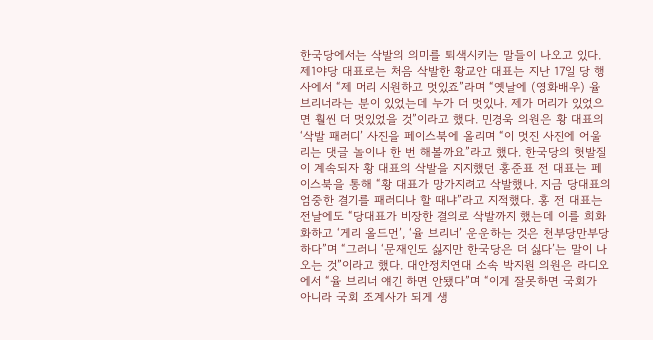한국당에서는 삭발의 의미를 퇴색시키는 말들이 나오고 있다. 제1야당 대표로는 처음 삭발한 황교안 대표는 지난 17일 당 행사에서 “제 머리 시원하고 멋있죠”라며 “옛날에 (영화배우) 율 브리너라는 분이 있었는데 누가 더 멋있나. 제가 머리가 있었으면 훨씬 더 멋있었을 것”이라고 했다. 민경욱 의원은 황 대표의 ‘삭발 패러디’ 사진을 페이스북에 올리며 “이 멋진 사진에 어울리는 댓글 놀이나 한 번 해볼까요”라고 했다. 한국당의 헛발질이 계속되자 황 대표의 삭발을 지지했던 홍준표 전 대표는 페이스북을 통해 “황 대표가 망가지려고 삭발했나. 지금 당대표의 엄중한 결기를 패러디나 할 때냐”라고 지적했다. 홍 전 대표는 전날에도 “당대표가 비장한 결의로 삭발까지 했는데 이를 희화화하고 ‘게리 올드먼’, ‘율 브리너’ 운운하는 것은 천부당만부당하다”며 “그러니 ‘문재인도 싫지만 한국당은 더 싫다’는 말이 나오는 것”이라고 했다. 대안정치연대 소속 박지원 의원은 라디오에서 “율 브리너 얘긴 하면 안됐다”며 “이게 잘못하면 국회가 아니라 국회 조계사가 되게 생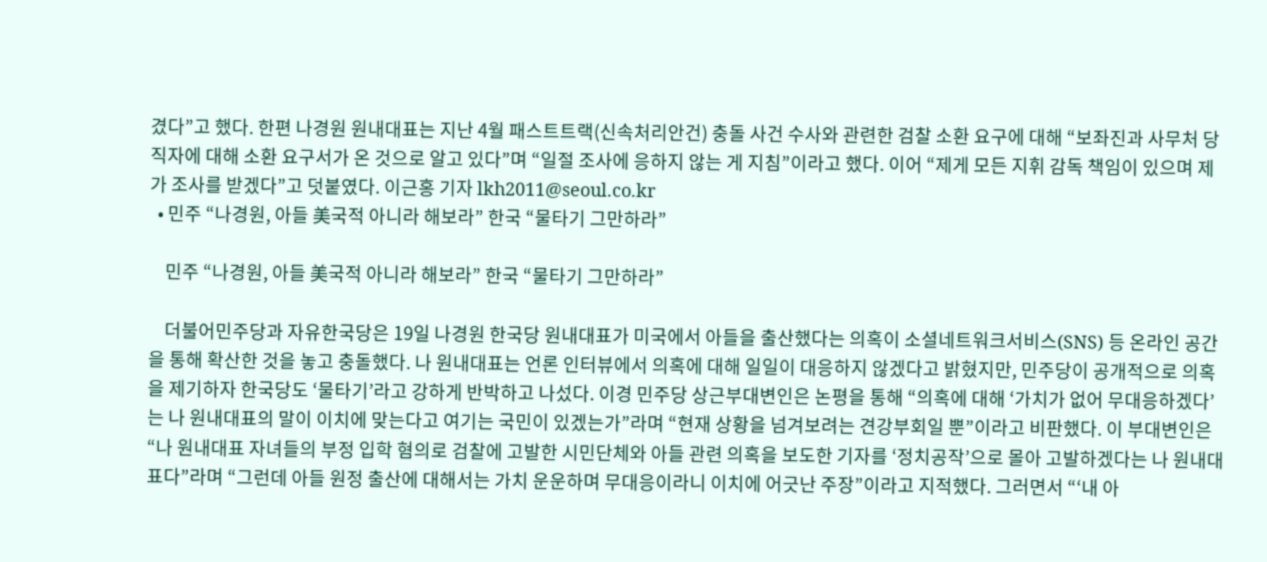겼다”고 했다. 한편 나경원 원내대표는 지난 4월 패스트트랙(신속처리안건) 충돌 사건 수사와 관련한 검찰 소환 요구에 대해 “보좌진과 사무처 당직자에 대해 소환 요구서가 온 것으로 알고 있다”며 “일절 조사에 응하지 않는 게 지침”이라고 했다. 이어 “제게 모든 지휘 감독 책임이 있으며 제가 조사를 받겠다”고 덧붙였다. 이근홍 기자 lkh2011@seoul.co.kr
  • 민주 “나경원, 아들 美국적 아니라 해보라” 한국 “물타기 그만하라”

    민주 “나경원, 아들 美국적 아니라 해보라” 한국 “물타기 그만하라”

    더불어민주당과 자유한국당은 19일 나경원 한국당 원내대표가 미국에서 아들을 출산했다는 의혹이 소셜네트워크서비스(SNS) 등 온라인 공간을 통해 확산한 것을 놓고 충돌했다. 나 원내대표는 언론 인터뷰에서 의혹에 대해 일일이 대응하지 않겠다고 밝혔지만, 민주당이 공개적으로 의혹을 제기하자 한국당도 ‘물타기’라고 강하게 반박하고 나섰다. 이경 민주당 상근부대변인은 논평을 통해 “의혹에 대해 ‘가치가 없어 무대응하겠다’는 나 원내대표의 말이 이치에 맞는다고 여기는 국민이 있겠는가”라며 “현재 상황을 넘겨보려는 견강부회일 뿐”이라고 비판했다. 이 부대변인은 “나 원내대표 자녀들의 부정 입학 혐의로 검찰에 고발한 시민단체와 아들 관련 의혹을 보도한 기자를 ‘정치공작’으로 몰아 고발하겠다는 나 원내대표다”라며 “그런데 아들 원정 출산에 대해서는 가치 운운하며 무대응이라니 이치에 어긋난 주장”이라고 지적했다. 그러면서 “‘내 아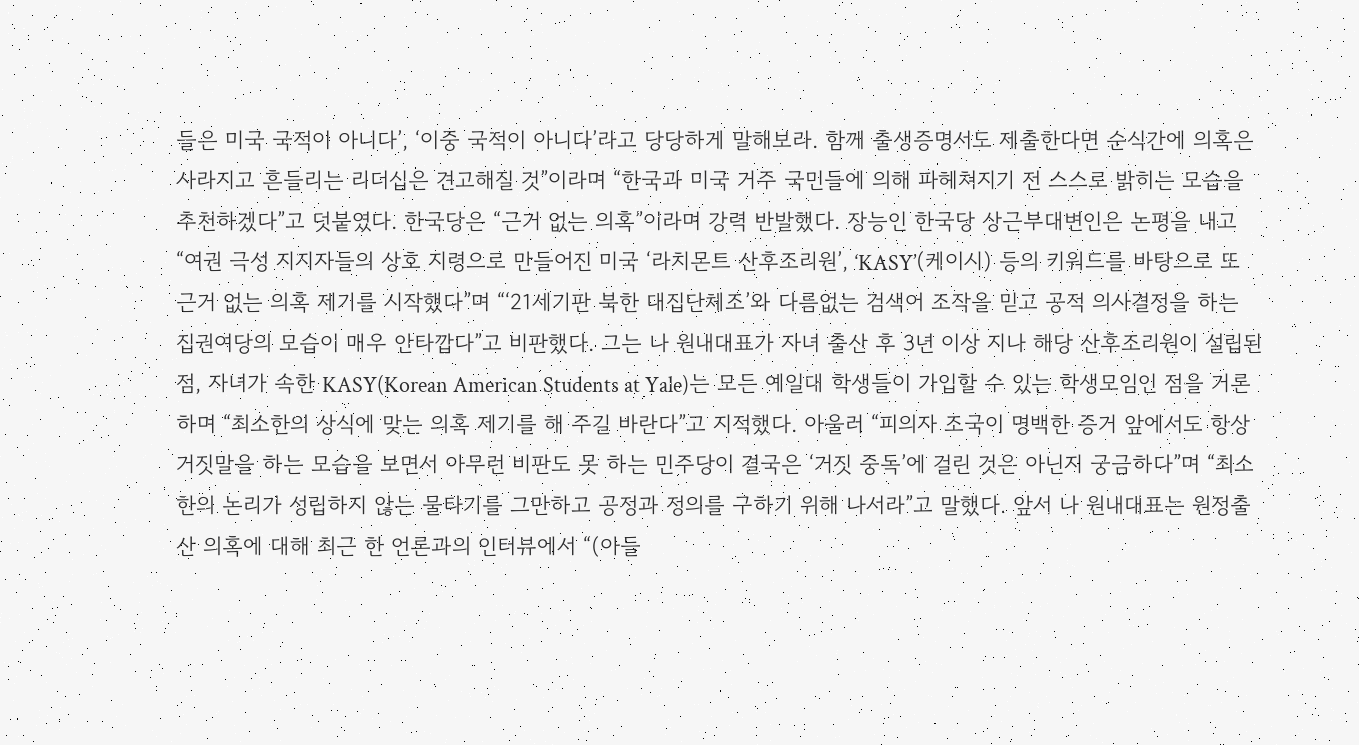들은 미국 국적이 아니다’, ‘이중 국적이 아니다’라고 당당하게 말해보라. 함께 출생증명서도 제출한다면 순식간에 의혹은 사라지고 흔들리는 리더십은 견고해질 것”이라며 “한국과 미국 거주 국민들에 의해 파헤쳐지기 전 스스로 밝히는 모습을 추천하겠다”고 덧붙였다. 한국당은 “근거 없는 의혹”이라며 강력 반발했다. 장능인 한국당 상근부대변인은 논평을 내고 “여권 극성 지지자들의 상호 지령으로 만들어진 미국 ‘라치몬트 산후조리원’, ‘KASY’(케이시) 등의 키워드를 바탕으로 또 근거 없는 의혹 제기를 시작했다”며 “‘21세기판 북한 대집단체조’와 다름없는 검색어 조작을 믿고 공적 의사결정을 하는 집권여당의 모습이 매우 안타깝다”고 비판했다. 그는 나 원내대표가 자녀 출산 후 3년 이상 지나 해당 산후조리원이 설립된 점, 자녀가 속한 KASY(Korean American Students at Yale)는 모든 예일대 학생들이 가입할 수 있는 학생모임인 점을 거론하며 “최소한의 상식에 맞는 의혹 제기를 해 주길 바란다”고 지적했다. 아울러 “피의자 조국이 명백한 증거 앞에서도 항상 거짓말을 하는 모습을 보면서 아무런 비판도 못 하는 민주당이 결국은 ‘거짓 중독’에 걸린 것은 아닌지 궁금하다”며 “최소한의 논리가 성립하지 않는 물타기를 그만하고 공정과 정의를 구하기 위해 나서라”고 말했다. 앞서 나 원내대표는 원정출산 의혹에 대해 최근 한 언론과의 인터뷰에서 “(아들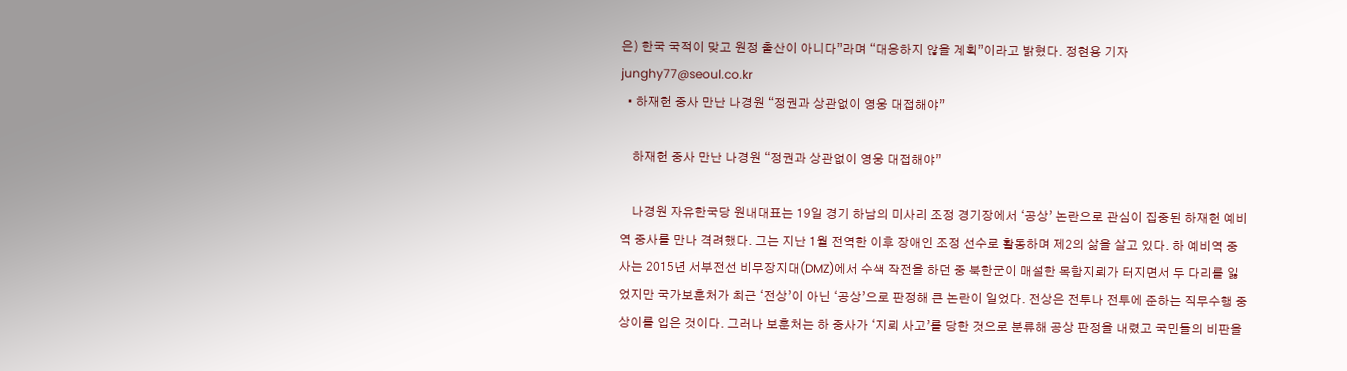은) 한국 국적이 맞고 원정 출산이 아니다”라며 “대응하지 않을 계획”이라고 밝혔다. 정현용 기자 junghy77@seoul.co.kr
  • 하재헌 중사 만난 나경원 “정권과 상관없이 영웅 대접해야”

    하재헌 중사 만난 나경원 “정권과 상관없이 영웅 대접해야”

    나경원 자유한국당 원내대표는 19일 경기 하남의 미사리 조정 경기장에서 ‘공상’ 논란으로 관심이 집중된 하재헌 예비역 중사를 만나 격려했다. 그는 지난 1월 전역한 이후 장애인 조정 선수로 활동하며 제2의 삶을 살고 있다. 하 예비역 중사는 2015년 서부전선 비무장지대(DMZ)에서 수색 작전을 하던 중 북한군이 매설한 목함지뢰가 터지면서 두 다리를 잃었지만 국가보훈처가 최근 ‘전상’이 아닌 ‘공상’으로 판정해 큰 논란이 일었다. 전상은 전투나 전투에 준하는 직무수행 중 상이를 입은 것이다. 그러나 보훈처는 하 중사가 ‘지뢰 사고’를 당한 것으로 분류해 공상 판정을 내렸고 국민들의 비판을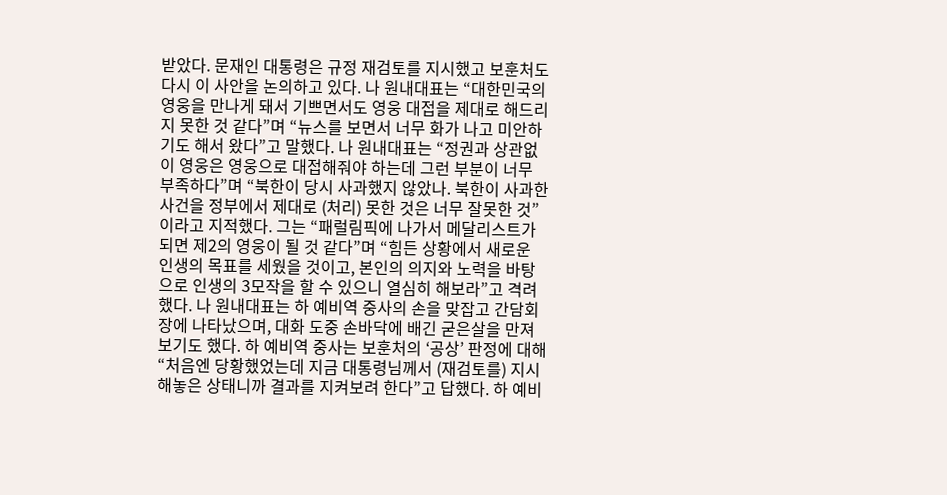받았다. 문재인 대통령은 규정 재검토를 지시했고 보훈처도 다시 이 사안을 논의하고 있다. 나 원내대표는 “대한민국의 영웅을 만나게 돼서 기쁘면서도 영웅 대접을 제대로 해드리지 못한 것 같다”며 “뉴스를 보면서 너무 화가 나고 미안하기도 해서 왔다”고 말했다. 나 원내대표는 “정권과 상관없이 영웅은 영웅으로 대접해줘야 하는데 그런 부분이 너무 부족하다”며 “북한이 당시 사과했지 않았나. 북한이 사과한 사건을 정부에서 제대로 (처리) 못한 것은 너무 잘못한 것”이라고 지적했다. 그는 “패럴림픽에 나가서 메달리스트가 되면 제2의 영웅이 될 것 같다”며 “힘든 상황에서 새로운 인생의 목표를 세웠을 것이고, 본인의 의지와 노력을 바탕으로 인생의 3모작을 할 수 있으니 열심히 해보라”고 격려했다. 나 원내대표는 하 예비역 중사의 손을 맞잡고 간담회장에 나타났으며, 대화 도중 손바닥에 배긴 굳은살을 만져보기도 했다. 하 예비역 중사는 보훈처의 ‘공상’ 판정에 대해 “처음엔 당황했었는데 지금 대통령님께서 (재검토를) 지시해놓은 상태니까 결과를 지켜보려 한다”고 답했다. 하 예비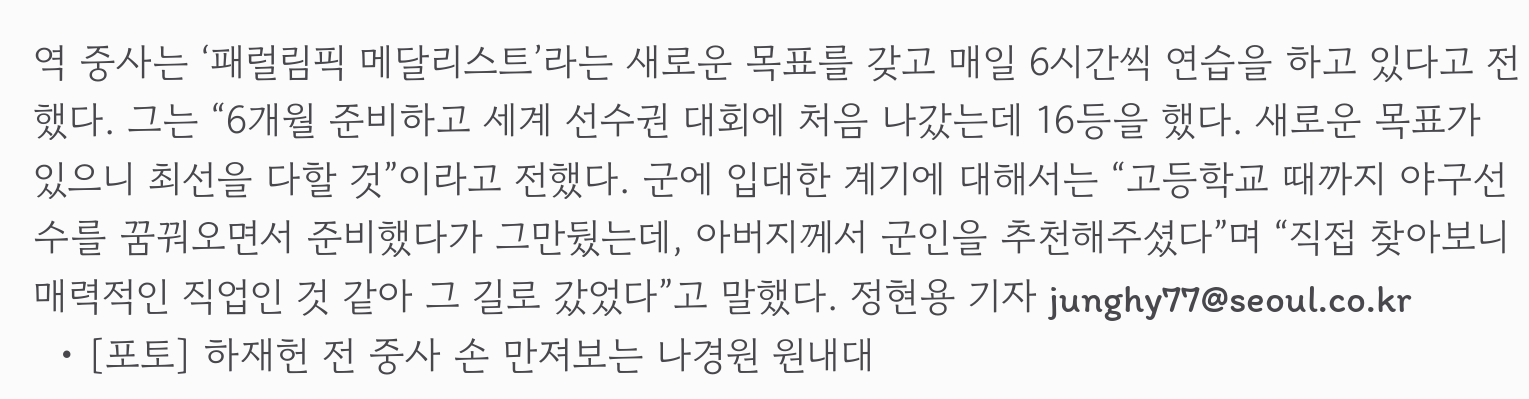역 중사는 ‘패럴림픽 메달리스트’라는 새로운 목표를 갖고 매일 6시간씩 연습을 하고 있다고 전했다. 그는 “6개월 준비하고 세계 선수권 대회에 처음 나갔는데 16등을 했다. 새로운 목표가 있으니 최선을 다할 것”이라고 전했다. 군에 입대한 계기에 대해서는 “고등학교 때까지 야구선수를 꿈꿔오면서 준비했다가 그만뒀는데, 아버지께서 군인을 추천해주셨다”며 “직접 찾아보니 매력적인 직업인 것 같아 그 길로 갔었다”고 말했다. 정현용 기자 junghy77@seoul.co.kr
  • [포토] 하재헌 전 중사 손 만져보는 나경원 원내대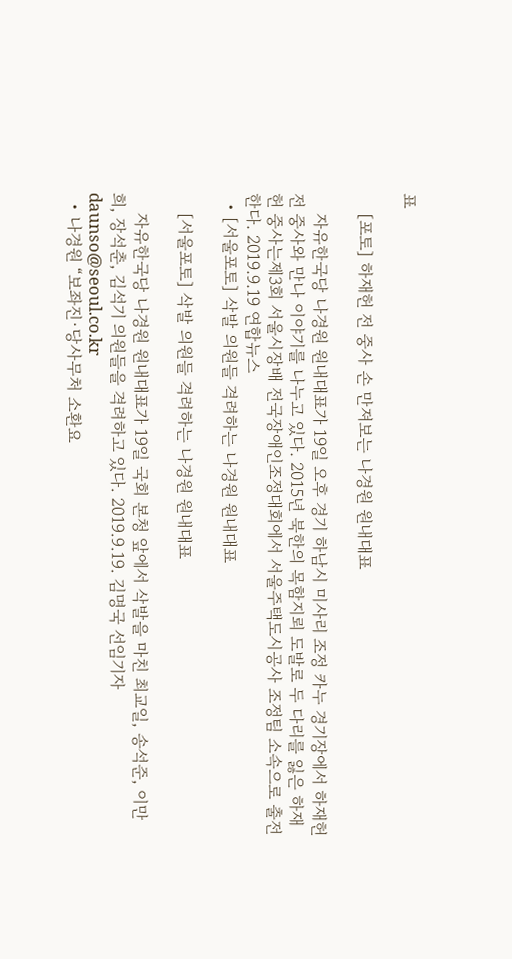표

    [포토] 하재헌 전 중사 손 만져보는 나경원 원내대표

    자유한국당 나경원 원내대표가 19일 오후 경기 하남시 미사리 조정 카누 경기장에서 하재헌 전 중사와 만나 이야기를 나누고 있다. 2015년 북한의 목함지뢰 도발로 두 다리를 잃은 하재헌 중사는제3회 서울시장배 전국장애인조정대회에서 서울주택도시공사 조정팀 소속으로 출전한다. 2019.9.19 연합뉴스
  • [서울포토] 삭발 의원들 격려하는 나경원 원내대표

    [서울포토] 삭발 의원들 격려하는 나경원 원내대표

    자유한국당 나경원 원내대표가 19일 국회 본청 앞에서 삭발을 마친 최교일, 송석준, 이만희, 장석춘, 김석기 의원들을 격려하고 있다. 2019.9.19. 김명국 선임기자 daunso@seoul.co.kr
  • 나경원 “보좌진·당사무처 소환요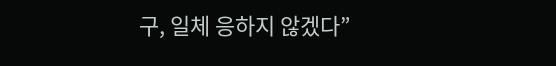구, 일체 응하지 않겠다”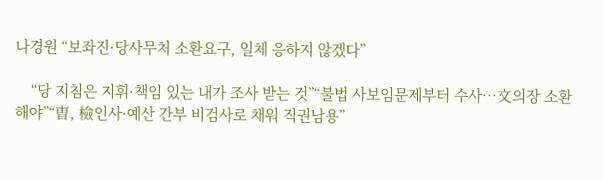나경원 “보좌진·당사무처 소환요구, 일체 응하지 않겠다”

    “당 지침은 지휘·책임 있는 내가 조사 받는 것”“불법 사보임문제부터 수사…文의장 소환해야”“曺, 檢인사·예산 간부 비검사로 채워 직권남용”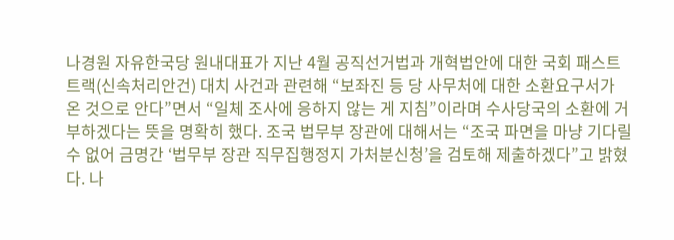나경원 자유한국당 원내대표가 지난 4월 공직선거법과 개혁법안에 대한 국회 패스트트랙(신속처리안건) 대치 사건과 관련해 “보좌진 등 당 사무처에 대한 소환요구서가 온 것으로 안다”면서 “일체 조사에 응하지 않는 게 지침”이라며 수사당국의 소환에 거부하겠다는 뜻을 명확히 했다. 조국 법무부 장관에 대해서는 “조국 파면을 마냥 기다릴 수 없어 금명간 ‘법무부 장관 직무집행정지 가처분신청’을 검토해 제출하겠다”고 밝혔다. 나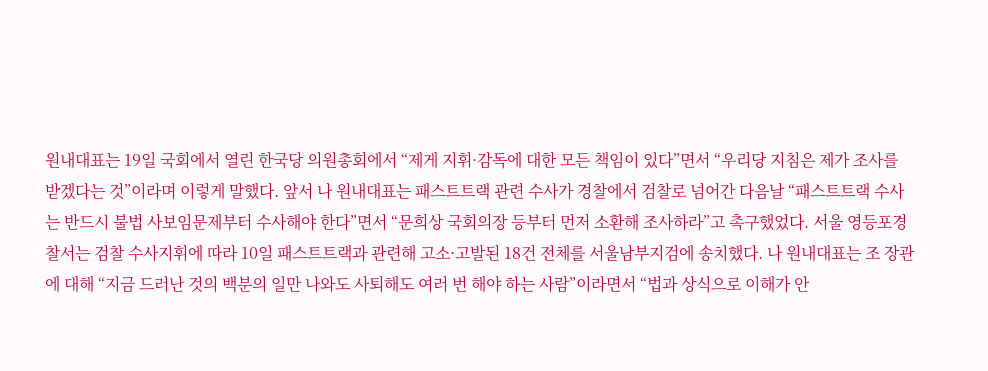원내대표는 19일 국회에서 열린 한국당 의원총회에서 “제게 지휘·감독에 대한 모든 책임이 있다”면서 “우리당 지침은 제가 조사를 받겠다는 것”이라며 이렇게 말했다. 앞서 나 원내대표는 패스트트랙 관련 수사가 경찰에서 검찰로 넘어간 다음날 “패스트트랙 수사는 반드시 불법 사보임문제부터 수사해야 한다”면서 “문희상 국회의장 등부터 먼저 소환해 조사하라”고 촉구했었다. 서울 영등포경찰서는 검찰 수사지휘에 따라 10일 패스트트랙과 관련해 고소·고발된 18건 전체를 서울남부지검에 송치했다. 나 원내대표는 조 장관에 대해 “지금 드러난 것의 백분의 일만 나와도 사퇴해도 여러 번 해야 하는 사람”이라면서 “법과 상식으로 이해가 안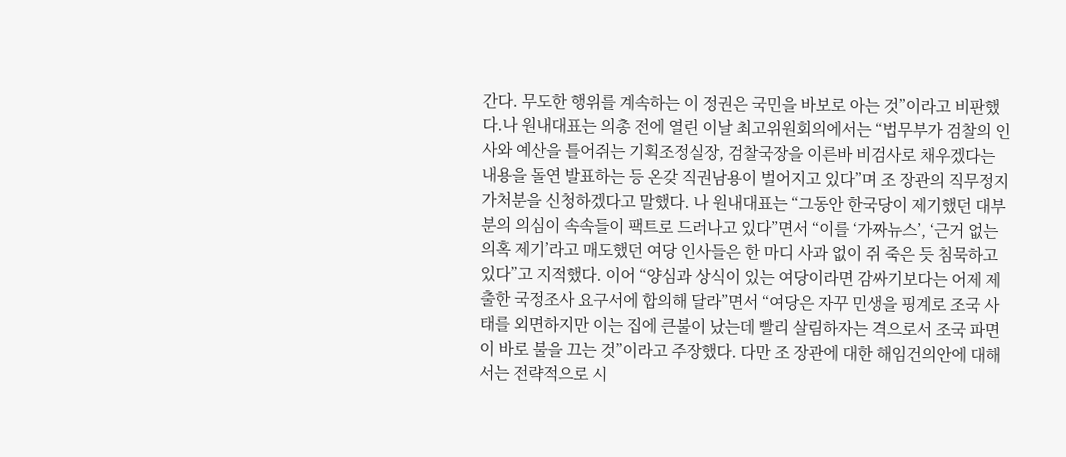간다. 무도한 행위를 계속하는 이 정권은 국민을 바보로 아는 것”이라고 비판했다.나 원내대표는 의총 전에 열린 이날 최고위원회의에서는 “법무부가 검찰의 인사와 예산을 틀어쥐는 기획조정실장, 검찰국장을 이른바 비검사로 채우겠다는 내용을 돌연 발표하는 등 온갖 직권남용이 벌어지고 있다”며 조 장관의 직무정지 가처분을 신청하겠다고 말했다. 나 원내대표는 “그동안 한국당이 제기했던 대부분의 의심이 속속들이 팩트로 드러나고 있다”면서 “이를 ‘가짜뉴스’, ‘근거 없는 의혹 제기’라고 매도했던 여당 인사들은 한 마디 사과 없이 쥐 죽은 듯 침묵하고 있다”고 지적했다. 이어 “양심과 상식이 있는 여당이라면 감싸기보다는 어제 제출한 국정조사 요구서에 합의해 달라”면서 “여당은 자꾸 민생을 핑계로 조국 사태를 외면하지만 이는 집에 큰불이 났는데 빨리 살림하자는 격으로서 조국 파면이 바로 불을 끄는 것”이라고 주장했다. 다만 조 장관에 대한 해임건의안에 대해서는 전략적으로 시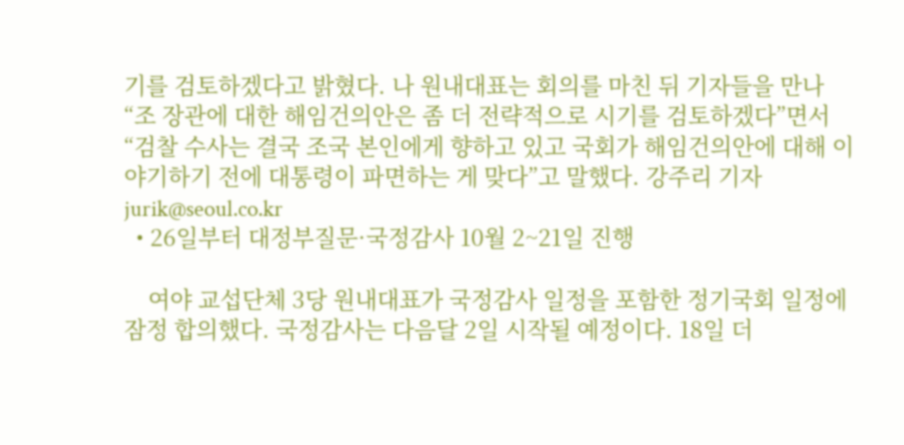기를 검토하겠다고 밝혔다. 나 원내대표는 회의를 마친 뒤 기자들을 만나 “조 장관에 대한 해임건의안은 좀 더 전략적으로 시기를 검토하겠다”면서 “검찰 수사는 결국 조국 본인에게 향하고 있고 국회가 해임건의안에 대해 이야기하기 전에 대통령이 파면하는 게 맞다”고 말했다. 강주리 기자 jurik@seoul.co.kr
  • 26일부터 대정부질문·국정감사 10월 2~21일 진행

    여야 교섭단체 3당 원내대표가 국정감사 일정을 포함한 정기국회 일정에 잠정 합의했다. 국정감사는 다음달 2일 시작될 예정이다. 18일 더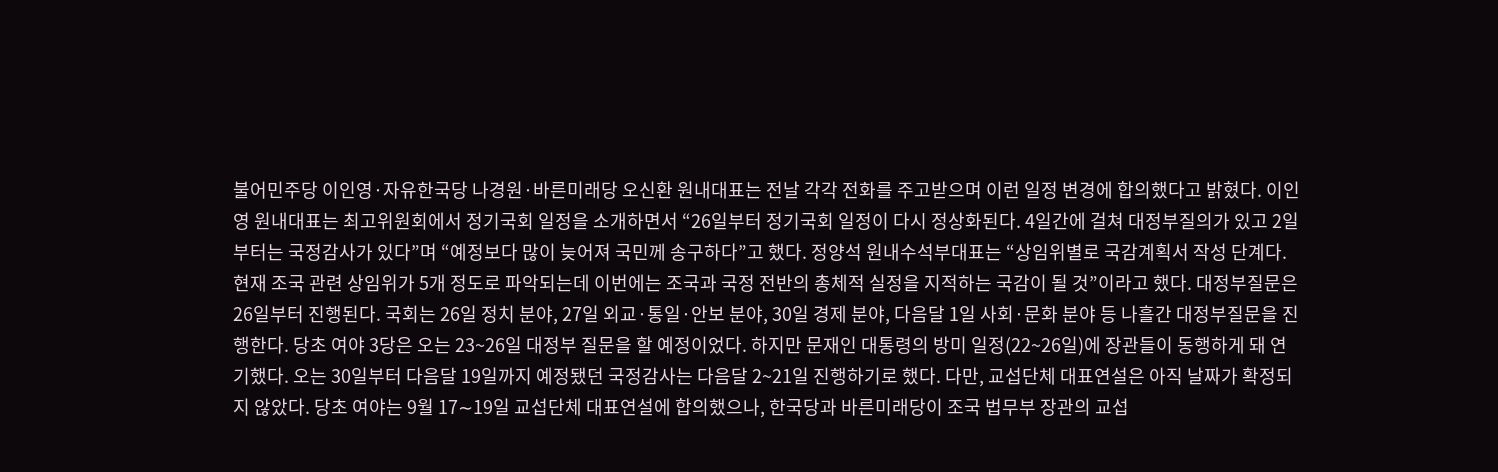불어민주당 이인영·자유한국당 나경원·바른미래당 오신환 원내대표는 전날 각각 전화를 주고받으며 이런 일정 변경에 합의했다고 밝혔다. 이인영 원내대표는 최고위원회에서 정기국회 일정을 소개하면서 “26일부터 정기국회 일정이 다시 정상화된다. 4일간에 걸쳐 대정부질의가 있고 2일부터는 국정감사가 있다”며 “예정보다 많이 늦어져 국민께 송구하다”고 했다. 정양석 원내수석부대표는 “상임위별로 국감계획서 작성 단계다. 현재 조국 관련 상임위가 5개 정도로 파악되는데 이번에는 조국과 국정 전반의 총체적 실정을 지적하는 국감이 될 것”이라고 했다. 대정부질문은 26일부터 진행된다. 국회는 26일 정치 분야, 27일 외교·통일·안보 분야, 30일 경제 분야, 다음달 1일 사회·문화 분야 등 나흘간 대정부질문을 진행한다. 당초 여야 3당은 오는 23~26일 대정부 질문을 할 예정이었다. 하지만 문재인 대통령의 방미 일정(22~26일)에 장관들이 동행하게 돼 연기했다. 오는 30일부터 다음달 19일까지 예정됐던 국정감사는 다음달 2~21일 진행하기로 했다. 다만, 교섭단체 대표연설은 아직 날짜가 확정되지 않았다. 당초 여야는 9월 17∼19일 교섭단체 대표연설에 합의했으나, 한국당과 바른미래당이 조국 법무부 장관의 교섭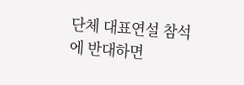단체 대표연설 참석에 반대하면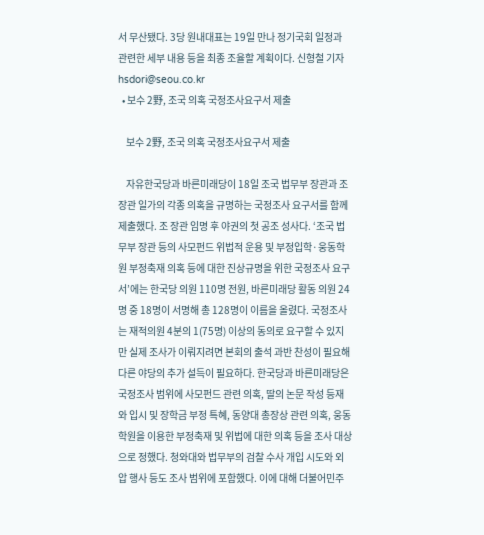서 무산됐다. 3당 원내대표는 19일 만나 정기국회 일정과 관련한 세부 내용 등을 최종 조율할 계획이다. 신형철 기자 hsdori@seou.co.kr
  • 보수 2野, 조국 의혹 국정조사요구서 제출

    보수 2野, 조국 의혹 국정조사요구서 제출

    자유한국당과 바른미래당이 18일 조국 법무부 장관과 조 장관 일가의 각종 의혹을 규명하는 국정조사 요구서를 함께 제출했다. 조 장관 임명 후 야권의 첫 공조 성사다. ‘조국 법무부 장관 등의 사모펀드 위법적 운용 및 부정입학·웅동학원 부정축재 의혹 등에 대한 진상규명을 위한 국정조사 요구서’에는 한국당 의원 110명 전원, 바른미래당 활동 의원 24명 중 18명이 서명해 총 128명이 이름을 올렸다. 국정조사는 재적의원 4분의 1(75명) 이상의 동의로 요구할 수 있지만 실제 조사가 이뤄지려면 본회의 출석 과반 찬성이 필요해 다른 야당의 추가 설득이 필요하다. 한국당과 바른미래당은 국정조사 범위에 사모펀드 관련 의혹, 딸의 논문 작성 등재와 입시 및 장학금 부정 특혜, 동양대 총장상 관련 의혹, 웅동학원을 이용한 부정축재 및 위법에 대한 의혹 등을 조사 대상으로 정했다. 청와대와 법무부의 검찰 수사 개입 시도와 외압 행사 등도 조사 범위에 포함했다. 이에 대해 더불어민주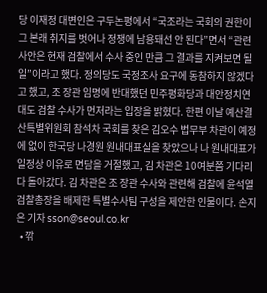당 이재정 대변인은 구두논평에서 “국조라는 국회의 권한이 그 본래 취지를 벗어나 정쟁에 남용돼선 안 된다”면서 “관련 사안은 현재 검찰에서 수사 중인 만큼 그 결과를 지켜보면 될 일”이라고 했다. 정의당도 국정조사 요구에 동참하지 않겠다고 했고, 조 장관 임명에 반대했던 민주평화당과 대안정치연대도 검찰 수사가 먼저라는 입장을 밝혔다. 한편 이날 예산결산특별위원회 참석차 국회를 찾은 김오수 법무부 차관이 예정에 없이 한국당 나경원 원내대표실을 찾았으나 나 원내대표가 일정상 이유로 면담을 거절했고, 김 차관은 10여분쯤 기다리다 돌아갔다. 김 차관은 조 장관 수사와 관련해 검찰에 윤석열 검찰총장을 배제한 특별수사팀 구성을 제안한 인물이다. 손지은 기자 sson@seoul.co.kr
  • 깎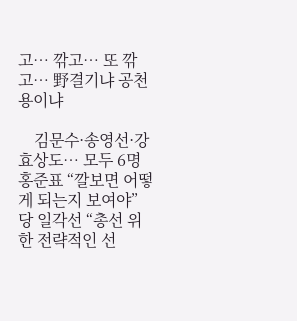고… 깎고… 또 깎고… 野결기냐 공천용이냐

    김문수·송영선·강효상도… 모두 6명 홍준표 “깔보면 어떻게 되는지 보여야” 당 일각선 “총선 위한 전략적인 선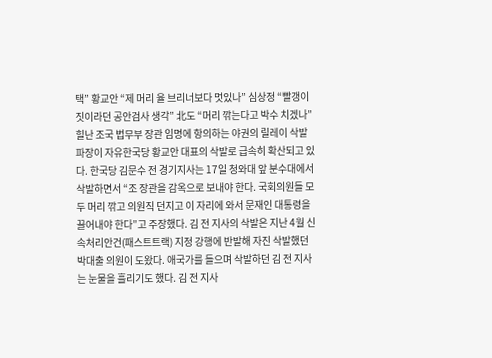택” 황교안 “제 머리 율 브리너보다 멋있나” 심상정 “빨갱이 짓이라던 공안검사 생각” 北도 “머리 깎는다고 박수 치겠나” 힐난 조국 법무부 장관 임명에 항의하는 야권의 릴레이 삭발 파장이 자유한국당 황교안 대표의 삭발로 급속히 확산되고 있다. 한국당 김문수 전 경기지사는 17일 청와대 앞 분수대에서 삭발하면서 “조 장관을 감옥으로 보내야 한다. 국회의원들 모두 머리 깎고 의원직 던지고 이 자리에 와서 문재인 대통령을 끌어내야 한다”고 주장했다. 김 전 지사의 삭발은 지난 4월 신속처리안건(패스트트랙) 지정 강행에 반발해 자진 삭발했던 박대출 의원이 도왔다. 애국가를 들으며 삭발하던 김 전 지사는 눈물을 흘리기도 했다. 김 전 지사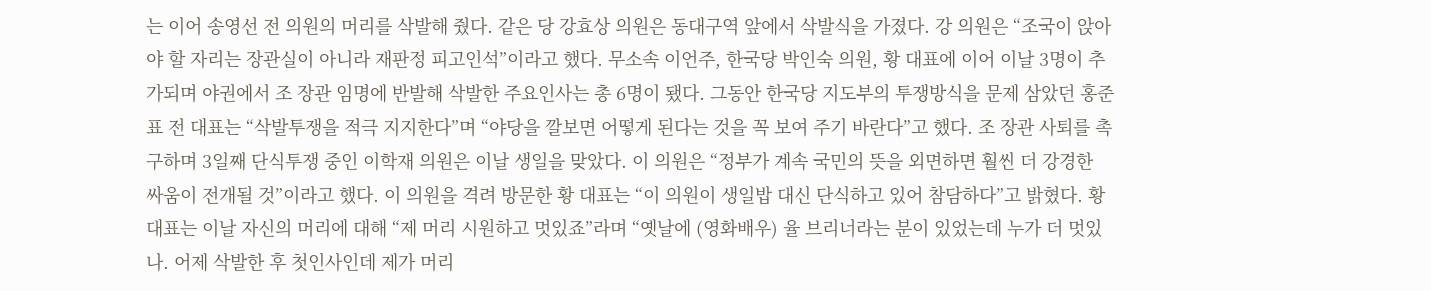는 이어 송영선 전 의원의 머리를 삭발해 줬다. 같은 당 강효상 의원은 동대구역 앞에서 삭발식을 가졌다. 강 의원은 “조국이 앉아야 할 자리는 장관실이 아니라 재판정 피고인석”이라고 했다. 무소속 이언주, 한국당 박인숙 의원, 황 대표에 이어 이날 3명이 추가되며 야권에서 조 장관 임명에 반발해 삭발한 주요인사는 총 6명이 됐다. 그동안 한국당 지도부의 투쟁방식을 문제 삼았던 홍준표 전 대표는 “삭발투쟁을 적극 지지한다”며 “야당을 깔보면 어떻게 된다는 것을 꼭 보여 주기 바란다”고 했다. 조 장관 사퇴를 촉구하며 3일째 단식투쟁 중인 이학재 의원은 이날 생일을 맞았다. 이 의원은 “정부가 계속 국민의 뜻을 외면하면 훨씬 더 강경한 싸움이 전개될 것”이라고 했다. 이 의원을 격려 방문한 황 대표는 “이 의원이 생일밥 대신 단식하고 있어 참담하다”고 밝혔다. 황 대표는 이날 자신의 머리에 대해 “제 머리 시원하고 멋있죠”라며 “옛날에 (영화배우) 율 브리너라는 분이 있었는데 누가 더 멋있나. 어제 삭발한 후 첫인사인데 제가 머리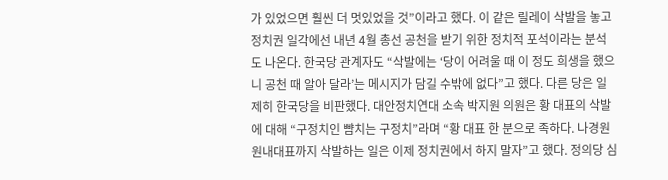가 있었으면 훨씬 더 멋있었을 것”이라고 했다. 이 같은 릴레이 삭발을 놓고 정치권 일각에선 내년 4월 총선 공천을 받기 위한 정치적 포석이라는 분석도 나온다. 한국당 관계자도 “삭발에는 ‘당이 어려울 때 이 정도 희생을 했으니 공천 때 알아 달라’는 메시지가 담길 수밖에 없다”고 했다. 다른 당은 일제히 한국당을 비판했다. 대안정치연대 소속 박지원 의원은 황 대표의 삭발에 대해 “구정치인 뺨치는 구정치”라며 “황 대표 한 분으로 족하다. 나경원 원내대표까지 삭발하는 일은 이제 정치권에서 하지 말자”고 했다. 정의당 심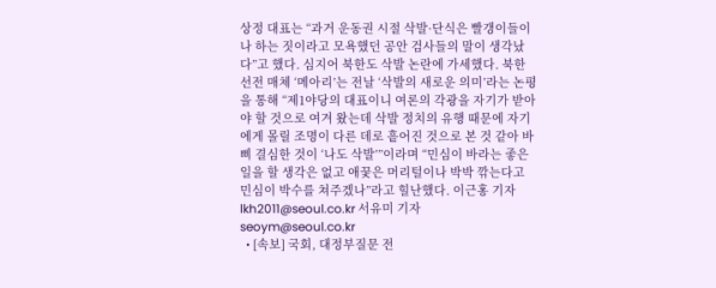상정 대표는 “과거 운동권 시절 삭발·단식은 빨갱이들이나 하는 짓이라고 모욕했던 공안 검사들의 말이 생각났다”고 했다. 심지어 북한도 삭발 논란에 가세했다. 북한 선전 매체 ‘메아리’는 전날 ‘삭발의 새로운 의미’라는 논평을 통해 “제1야당의 대표이니 여론의 각광을 자기가 받아야 할 것으로 여겨 왔는데 삭발 정치의 유행 때문에 자기에게 몰릴 조명이 다른 데로 흩어진 것으로 본 것 같아 바삐 결심한 것이 ‘나도 삭발’”이라며 “민심이 바라는 좋은 일을 할 생각은 없고 애꿎은 머리털이나 박박 깎는다고 민심이 박수를 쳐주겠나”라고 힐난했다. 이근홍 기자 lkh2011@seoul.co.kr 서유미 기자 seoym@seoul.co.kr
  • [속보] 국회, 대정부질문 전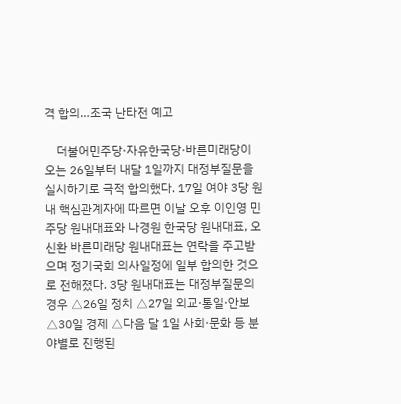격 합의…조국 난타전 예고

    더불어민주당·자유한국당·바른미래당이 오는 26일부터 내달 1일까지 대정부질문을 실시하기로 극적 합의했다. 17일 여야 3당 원내 핵심관계자에 따르면 이날 오후 이인영 민주당 원내대표와 나경원 한국당 원내대표, 오신환 바른미래당 원내대표는 연락을 주고받으며 정기국회 의사일정에 일부 합의한 것으로 전해졌다. 3당 원내대표는 대정부질문의 경우 △26일 정치 △27일 외교·통일·안보 △30일 경제 △다음 달 1일 사회·문화 등 분야별로 진행된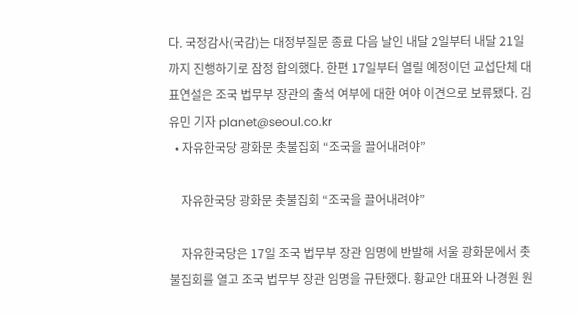다. 국정감사(국감)는 대정부질문 종료 다음 날인 내달 2일부터 내달 21일까지 진행하기로 잠정 합의했다. 한편 17일부터 열릴 예정이던 교섭단체 대표연설은 조국 법무부 장관의 출석 여부에 대한 여야 이견으로 보류됐다. 김유민 기자 planet@seoul.co.kr
  • 자유한국당 광화문 촛불집회 “조국을 끌어내려야”

    자유한국당 광화문 촛불집회 “조국을 끌어내려야”

    자유한국당은 17일 조국 법무부 장관 임명에 반발해 서울 광화문에서 촛불집회를 열고 조국 법무부 장관 임명을 규탄했다. 황교안 대표와 나경원 원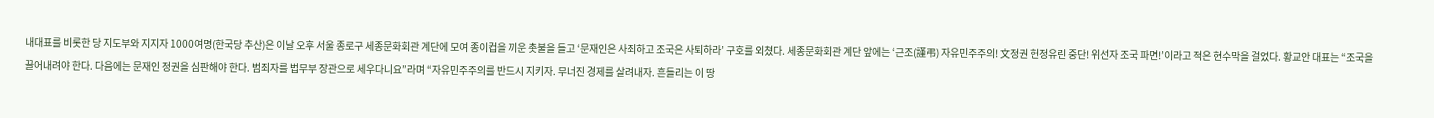내대표를 비롯한 당 지도부와 지지자 1000여명(한국당 추산)은 이날 오후 서울 종로구 세종문화회관 계단에 모여 종이컵을 끼운 촛불을 들고 ‘문재인은 사죄하고 조국은 사퇴하라’ 구호를 외쳤다. 세종문화회관 계단 앞에는 ‘근조(謹弔) 자유민주주의! 文정권 헌정유린 중단! 위선자 조국 파면!’이라고 적은 현수막을 걸었다. 황교안 대표는 “조국을 끌어내려야 한다. 다음에는 문재인 정권을 심판해야 한다. 범죄자를 법무부 장관으로 세우다니요”라며 “자유민주주의를 반드시 지키자. 무너진 경제를 살려내자. 흔들리는 이 땅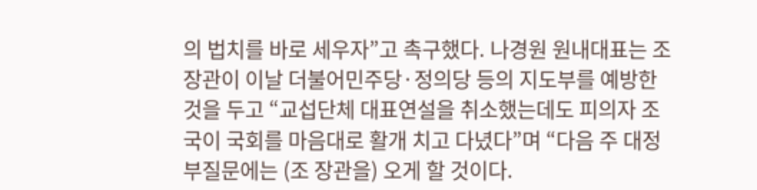의 법치를 바로 세우자”고 촉구했다. 나경원 원내대표는 조 장관이 이날 더불어민주당·정의당 등의 지도부를 예방한 것을 두고 “교섭단체 대표연설을 취소했는데도 피의자 조국이 국회를 마음대로 활개 치고 다녔다”며 “다음 주 대정부질문에는 (조 장관을) 오게 할 것이다.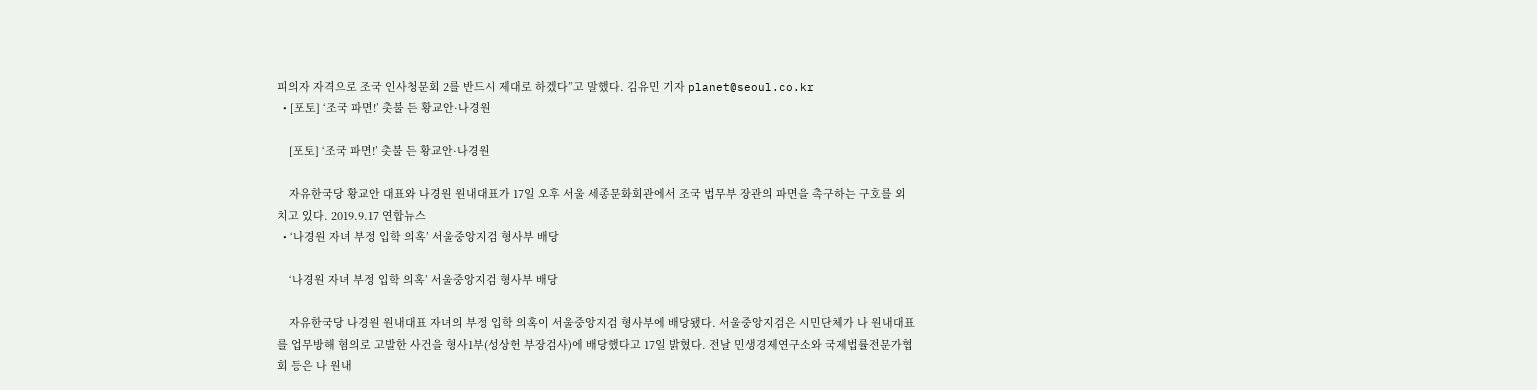피의자 자격으로 조국 인사청문회 2를 반드시 제대로 하겠다”고 말했다. 김유민 기자 planet@seoul.co.kr
  • [포토] ‘조국 파면!’ 촛불 든 황교안·나경원

    [포토] ‘조국 파면!’ 촛불 든 황교안·나경원

    자유한국당 황교안 대표와 나경원 원내대표가 17일 오후 서울 세종문화회관에서 조국 법무부 장관의 파면을 촉구하는 구호를 외치고 있다. 2019.9.17 연합뉴스
  • ‘나경원 자녀 부정 입학 의혹’ 서울중앙지검 형사부 배당

    ‘나경원 자녀 부정 입학 의혹’ 서울중앙지검 형사부 배당

    자유한국당 나경원 원내대표 자녀의 부정 입학 의혹이 서울중앙지검 형사부에 배당됐다. 서울중앙지검은 시민단체가 나 원내대표를 업무방해 혐의로 고발한 사건을 형사1부(성상헌 부장검사)에 배당했다고 17일 밝혔다. 전날 민생경제연구소와 국제법률전문가협회 등은 나 원내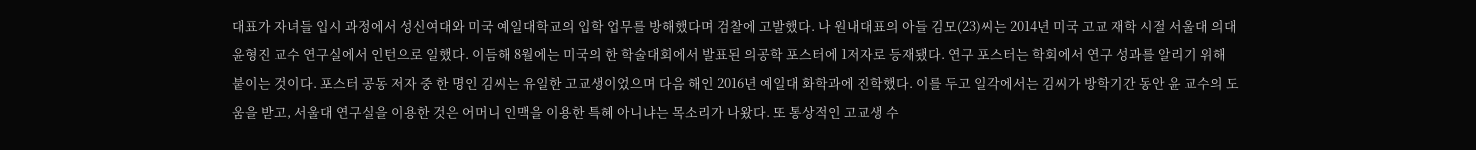대표가 자녀들 입시 과정에서 성신여대와 미국 예일대학교의 입학 업무를 방해했다며 검찰에 고발했다. 나 원내대표의 아들 김모(23)씨는 2014년 미국 고교 재학 시절 서울대 의대 윤형진 교수 연구실에서 인턴으로 일했다. 이듬해 8월에는 미국의 한 학술대회에서 발표된 의공학 포스터에 1저자로 등재됐다. 연구 포스터는 학회에서 연구 성과를 알리기 위해 붙이는 것이다. 포스터 공동 저자 중 한 명인 김씨는 유일한 고교생이었으며 다음 해인 2016년 예일대 화학과에 진학했다. 이를 두고 일각에서는 김씨가 방학기간 동안 윤 교수의 도움을 받고, 서울대 연구실을 이용한 것은 어머니 인맥을 이용한 특혜 아니냐는 목소리가 나왔다. 또 통상적인 고교생 수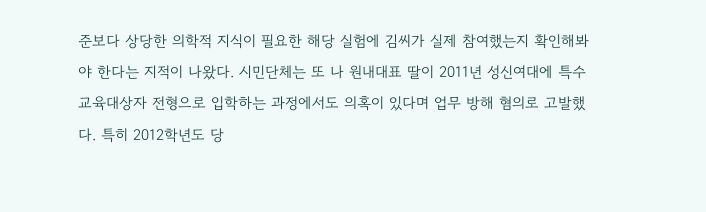준보다 상당한 의학적 지식이 필요한 해당 실험에 김씨가 실제 참여했는지 확인해봐야 한다는 지적이 나왔다. 시민단체는 또 나 원내대표 딸이 2011년 성신여대에 특수교육대상자 전형으로 입학하는 과정에서도 의혹이 있다며 업무 방해 혐의로 고발했다. 특히 2012학년도 당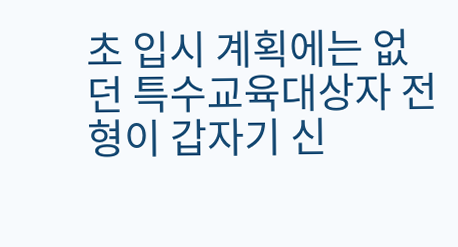초 입시 계획에는 없던 특수교육대상자 전형이 갑자기 신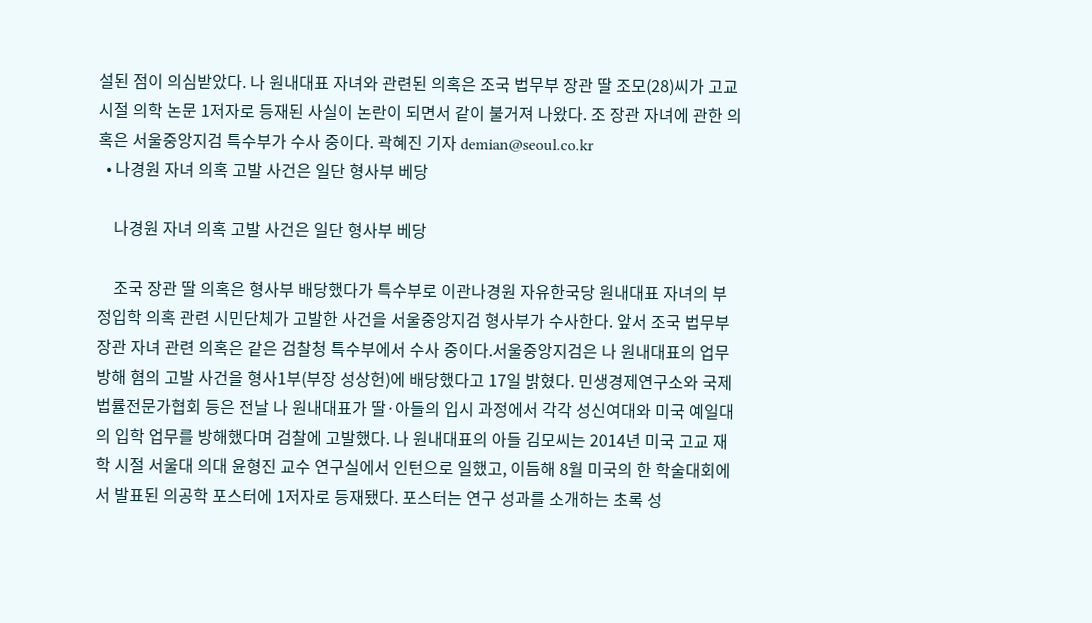설된 점이 의심받았다. 나 원내대표 자녀와 관련된 의혹은 조국 법무부 장관 딸 조모(28)씨가 고교 시절 의학 논문 1저자로 등재된 사실이 논란이 되면서 같이 불거져 나왔다. 조 장관 자녀에 관한 의혹은 서울중앙지검 특수부가 수사 중이다. 곽혜진 기자 demian@seoul.co.kr
  • 나경원 자녀 의혹 고발 사건은 일단 형사부 베당

    나경원 자녀 의혹 고발 사건은 일단 형사부 베당

    조국 장관 딸 의혹은 형사부 배당했다가 특수부로 이관나경원 자유한국당 원내대표 자녀의 부정입학 의혹 관련 시민단체가 고발한 사건을 서울중앙지검 형사부가 수사한다. 앞서 조국 법무부 장관 자녀 관련 의혹은 같은 검찰청 특수부에서 수사 중이다.서울중앙지검은 나 원내대표의 업무방해 혐의 고발 사건을 형사1부(부장 성상헌)에 배당했다고 17일 밝혔다. 민생경제연구소와 국제법률전문가협회 등은 전날 나 원내대표가 딸·아들의 입시 과정에서 각각 성신여대와 미국 예일대의 입학 업무를 방해했다며 검찰에 고발했다. 나 원내대표의 아들 김모씨는 2014년 미국 고교 재학 시절 서울대 의대 윤형진 교수 연구실에서 인턴으로 일했고, 이듬해 8월 미국의 한 학술대회에서 발표된 의공학 포스터에 1저자로 등재됐다. 포스터는 연구 성과를 소개하는 초록 성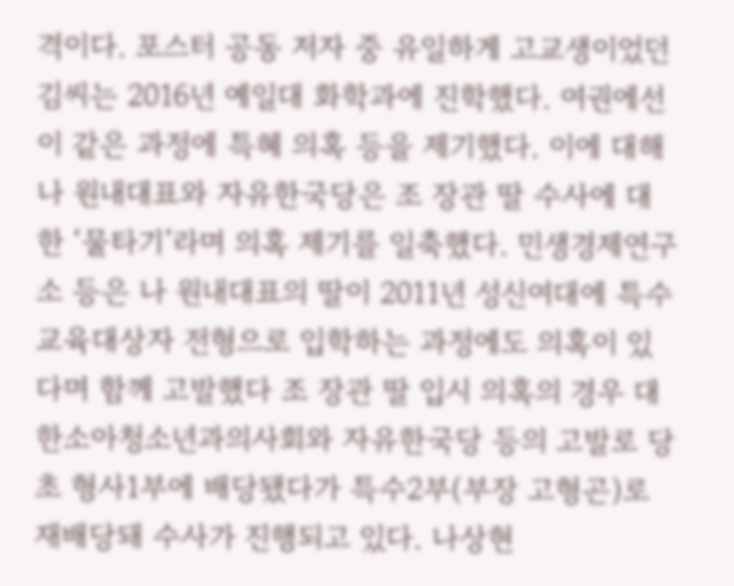격이다. 포스터 공동 저자 중 유일하게 고교생이었던 김씨는 2016년 예일대 화학과에 진학했다. 여권에선 이 같은 과정에 특혜 의혹 등을 제기했다. 이에 대해 나 원내대표와 자유한국당은 조 장관 딸 수사에 대한 ‘물타기’라며 의혹 제기를 일축했다. 민생경제연구소 등은 나 원내대표의 딸이 2011년 성신여대에 특수교육대상자 전형으로 입학하는 과정에도 의혹이 있다며 함께 고발했다 조 장관 딸 입시 의혹의 경우 대한소아청소년과의사회와 자유한국당 등의 고발로 당초 형사1부에 배당됐다가 특수2부(부장 고형곤)로 재배당돼 수사가 진행되고 있다. 나상현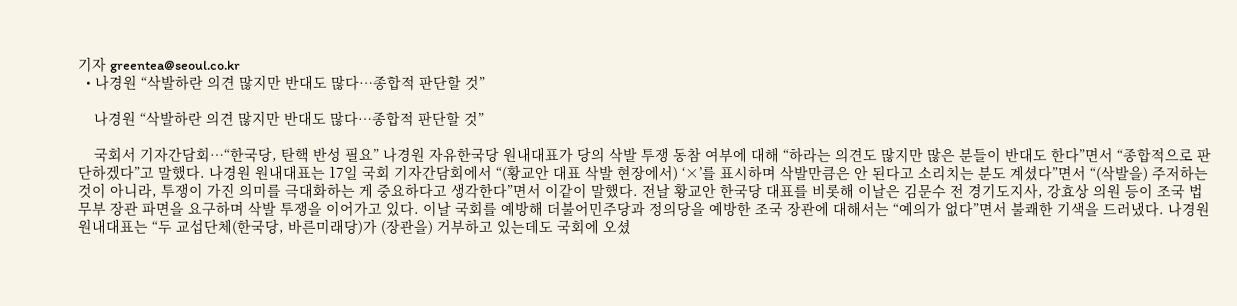기자 greentea@seoul.co.kr
  • 나경원 “삭발하란 의견 많지만 반대도 많다…종합적 판단할 것”

    나경원 “삭발하란 의견 많지만 반대도 많다…종합적 판단할 것”

    국회서 기자간담회…“한국당, 탄핵 반성 필요” 나경원 자유한국당 원내대표가 당의 삭발 투쟁 동참 여부에 대해 “하라는 의견도 많지만 많은 분들이 반대도 한다”면서 “종합적으로 판단하겠다”고 말했다. 나경원 원내대표는 17일 국회 기자간담회에서 “(황교안 대표 삭발 현장에서) ‘×’를 표시하며 삭발만큼은 안 된다고 소리치는 분도 계셨다”면서 “(삭발을) 주저하는 것이 아니라, 투쟁이 가진 의미를 극대화하는 게 중요하다고 생각한다”면서 이같이 말했다. 전날 황교안 한국당 대표를 비롯해 이날은 김문수 전 경기도지사, 강효상 의원 등이 조국 법무부 장관 파면을 요구하며 삭발 투쟁을 이어가고 있다. 이날 국회를 예방해 더불어민주당과 정의당을 예방한 조국 장관에 대해서는 “예의가 없다”면서 불쾌한 기색을 드러냈다. 나경원 원내대표는 “두 교섭단체(한국당, 바른미래당)가 (장관을) 거부하고 있는데도 국회에 오셨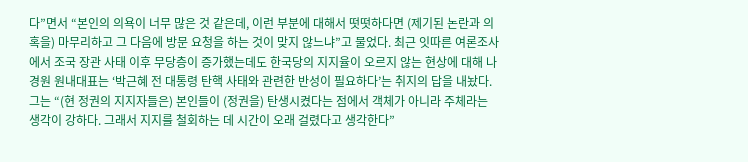다”면서 “본인의 의욕이 너무 많은 것 같은데, 이런 부분에 대해서 떳떳하다면 (제기된 논란과 의혹을) 마무리하고 그 다음에 방문 요청을 하는 것이 맞지 않느냐”고 물었다. 최근 잇따른 여론조사에서 조국 장관 사태 이후 무당층이 증가했는데도 한국당의 지지율이 오르지 않는 현상에 대해 나경원 원내대표는 ‘박근혜 전 대통령 탄핵 사태와 관련한 반성이 필요하다’는 취지의 답을 내놨다. 그는 “(현 정권의 지지자들은) 본인들이 (정권을) 탄생시켰다는 점에서 객체가 아니라 주체라는 생각이 강하다. 그래서 지지를 철회하는 데 시간이 오래 걸렸다고 생각한다”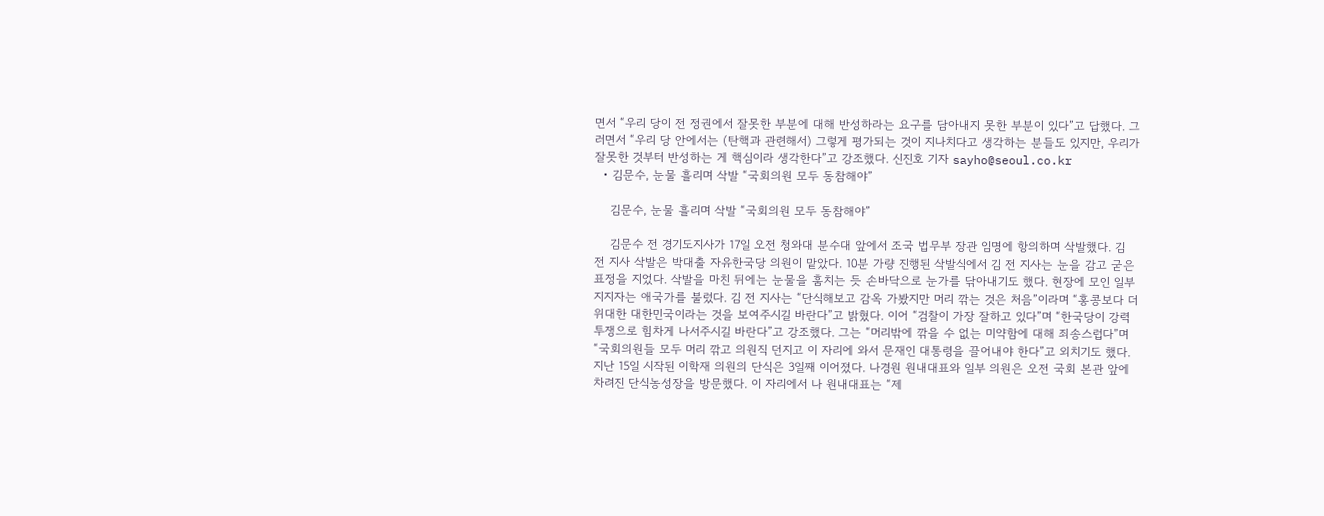면서 “우리 당이 전 정권에서 잘못한 부분에 대해 반성하라는 요구를 담아내지 못한 부분이 있다”고 답했다. 그러면서 “우리 당 안에서는 (탄핵과 관련해서) 그렇게 평가되는 것이 지나치다고 생각하는 분들도 있지만, 우리가 잘못한 것부터 반성하는 게 핵심이라 생각한다”고 강조했다. 신진호 기자 sayho@seoul.co.kr
  • 김문수, 눈물 흘리며 삭발 “국회의원 모두 동참해야”

    김문수, 눈물 흘리며 삭발 “국회의원 모두 동참해야”

    김문수 전 경기도지사가 17일 오전 청와대 분수대 앞에서 조국 법무부 장관 임명에 항의하며 삭발했다. 김 전 지사 삭발은 박대출 자유한국당 의원이 맡았다. 10분 가량 진행된 삭발식에서 김 전 지사는 눈을 감고 굳은 표정을 지었다. 삭발을 마친 뒤에는 눈물을 훔치는 듯 손바닥으로 눈가를 닦아내기도 했다. 현장에 모인 일부 지지자는 애국가를 불렀다. 김 전 지사는 “단식해보고 감옥 가봤지만 머리 깎는 것은 처음”이라며 “홍콩보다 더 위대한 대한민국이라는 것을 보여주시길 바란다”고 밝혔다. 이어 “검찰이 가장 잘하고 있다”며 “한국당이 강력 투쟁으로 힘차게 나서주시길 바란다”고 강조했다. 그는 “머리밖에 깎을 수 없는 미약함에 대해 죄송스럽다”며 “국회의원들 모두 머리 깎고 의원직 던지고 이 자리에 와서 문재인 대통령을 끌어내야 한다”고 외치기도 했다.지난 15일 시작된 이학재 의원의 단식은 3일째 이어졌다. 나경원 원내대표와 일부 의원은 오전 국회 본관 앞에 차려진 단식농성장을 방문했다. 이 자리에서 나 원내대표는 “제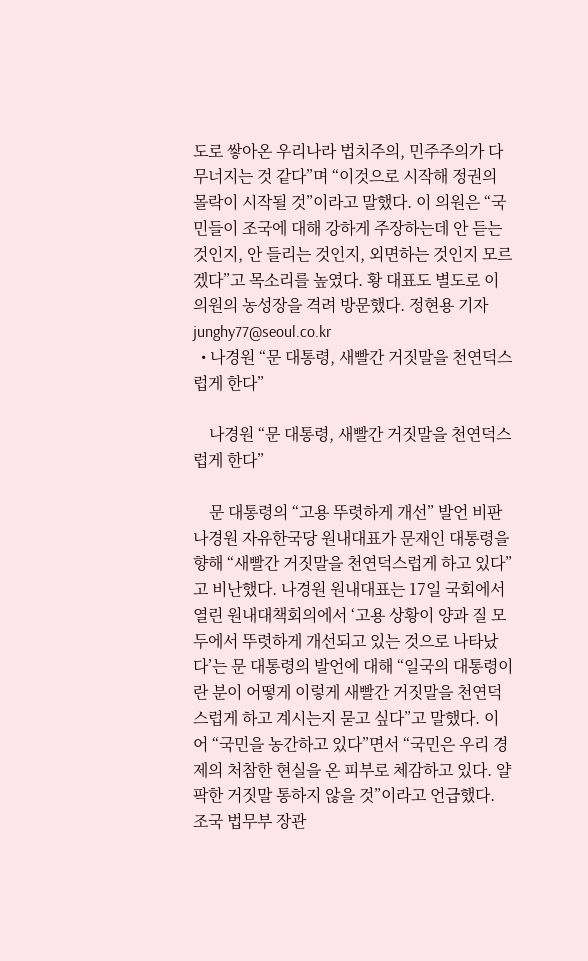도로 쌓아온 우리나라 법치주의, 민주주의가 다 무너지는 것 같다”며 “이것으로 시작해 정권의 몰락이 시작될 것”이라고 말했다. 이 의원은 “국민들이 조국에 대해 강하게 주장하는데 안 듣는 것인지, 안 들리는 것인지, 외면하는 것인지 모르겠다”고 목소리를 높였다. 황 대표도 별도로 이 의원의 농성장을 격려 방문했다. 정현용 기자 junghy77@seoul.co.kr
  • 나경원 “문 대통령, 새빨간 거짓말을 천연덕스럽게 한다”

    나경원 “문 대통령, 새빨간 거짓말을 천연덕스럽게 한다”

    문 대통령의 “고용 뚜렷하게 개선” 발언 비판 나경원 자유한국당 원내대표가 문재인 대통령을 향해 “새빨간 거짓말을 천연덕스럽게 하고 있다”고 비난했다. 나경원 원내대표는 17일 국회에서 열린 원내대책회의에서 ‘고용 상황이 양과 질 모두에서 뚜렷하게 개선되고 있는 것으로 나타났다’는 문 대통령의 발언에 대해 “일국의 대통령이란 분이 어떻게 이렇게 새빨간 거짓말을 천연덕스럽게 하고 계시는지 묻고 싶다”고 말했다. 이어 “국민을 농간하고 있다”면서 “국민은 우리 경제의 처참한 현실을 온 피부로 체감하고 있다. 얄팍한 거짓말 통하지 않을 것”이라고 언급했다. 조국 법무부 장관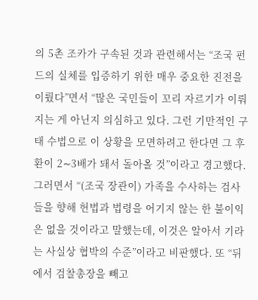의 5촌 조카가 구속된 것과 관련해서는 “조국 펀드의 실체를 입증하기 위한 매우 중요한 진전을 이뤘다”면서 “많은 국민들이 꼬리 자르기가 이뤄지는 게 아닌지 의심하고 있다. 그런 기만적인 구태 수법으로 이 상황을 모면하려고 한다면 그 후환이 2∼3배가 돼서 돌아올 것”이라고 경고했다. 그러면서 “(조국 장관이) 가족을 수사하는 검사들을 향해 헌법과 법령을 어기지 않는 한 불이익은 없을 것이라고 말했는데, 이것은 알아서 기라는 사실상 협박의 수준”이라고 비판했다. 또 “뒤에서 검찰총장을 빼고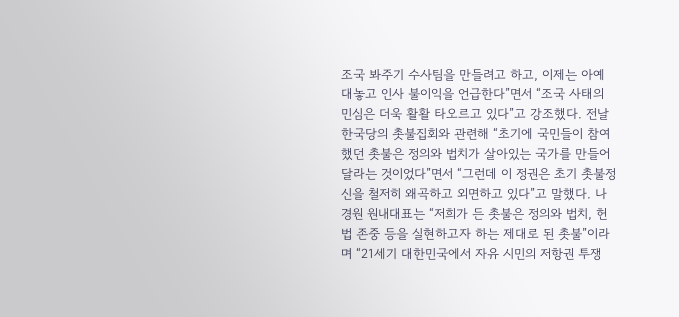조국 봐주기 수사팀을 만들려고 하고, 이제는 아예 대놓고 인사 불이익을 언급한다”면서 “조국 사태의 민심은 더욱 활활 타오르고 있다”고 강조했다. 전날 한국당의 촛불집회와 관련해 “초기에 국민들이 참여했던 촛불은 정의와 법치가 살아있는 국가를 만들어 달라는 것이었다”면서 “그런데 이 정권은 초기 촛불정신을 철저히 왜곡하고 외면하고 있다”고 말했다. 나경원 원내대표는 “저희가 든 촛불은 정의와 법치, 헌법 존중 등을 실현하고자 하는 제대로 된 촛불”이라며 “21세기 대한민국에서 자유 시민의 저항권 투쟁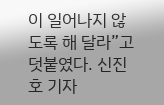이 일어나지 않도록 해 달라”고 덧붙였다. 신진호 기자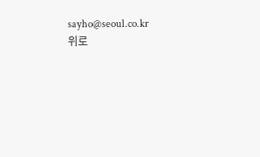sayho@seoul.co.kr
위로